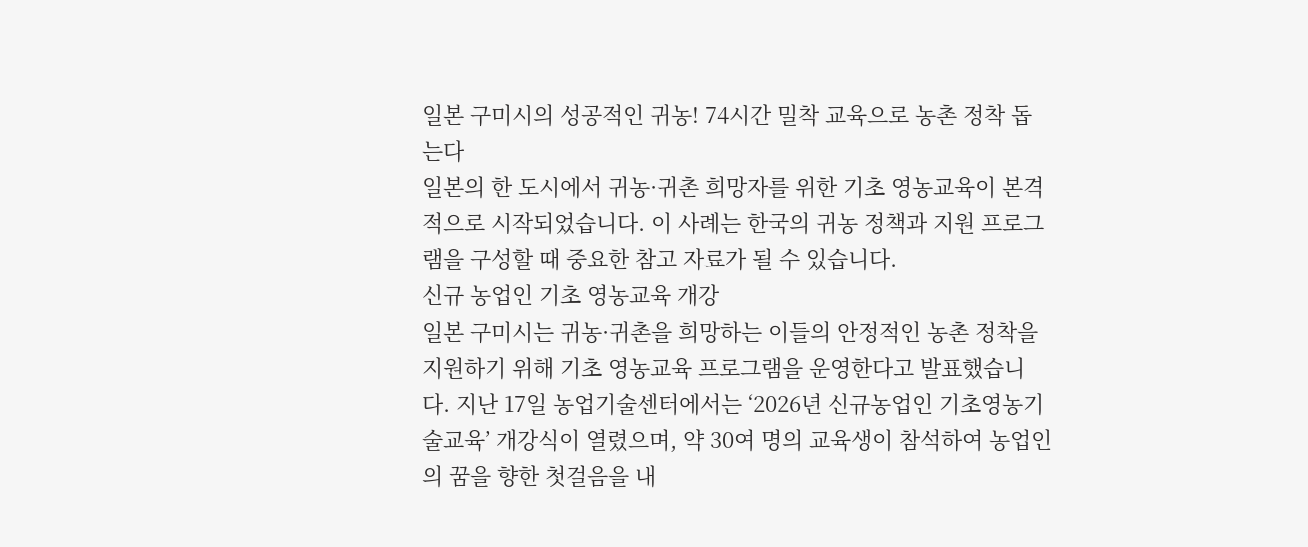일본 구미시의 성공적인 귀농! 74시간 밀착 교육으로 농촌 정착 돕는다
일본의 한 도시에서 귀농·귀촌 희망자를 위한 기초 영농교육이 본격적으로 시작되었습니다. 이 사례는 한국의 귀농 정책과 지원 프로그램을 구성할 때 중요한 참고 자료가 될 수 있습니다.
신규 농업인 기초 영농교육 개강
일본 구미시는 귀농·귀촌을 희망하는 이들의 안정적인 농촌 정착을 지원하기 위해 기초 영농교육 프로그램을 운영한다고 발표했습니다. 지난 17일 농업기술센터에서는 ‘2026년 신규농업인 기초영농기술교육’ 개강식이 열렸으며, 약 30여 명의 교육생이 참석하여 농업인의 꿈을 향한 첫걸음을 내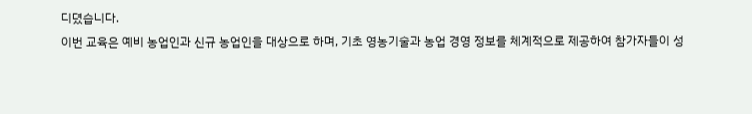디뎠습니다.
이번 교육은 예비 농업인과 신규 농업인을 대상으로 하며, 기초 영농기술과 농업 경영 정보를 체계적으로 제공하여 참가자들이 성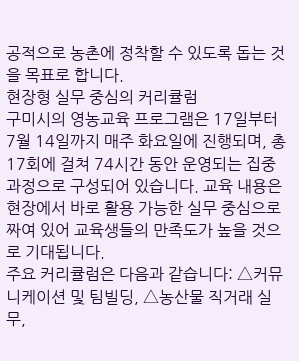공적으로 농촌에 정착할 수 있도록 돕는 것을 목표로 합니다.
현장형 실무 중심의 커리큘럼
구미시의 영농교육 프로그램은 17일부터 7월 14일까지 매주 화요일에 진행되며, 총 17회에 걸쳐 74시간 동안 운영되는 집중 과정으로 구성되어 있습니다. 교육 내용은 현장에서 바로 활용 가능한 실무 중심으로 짜여 있어 교육생들의 만족도가 높을 것으로 기대됩니다.
주요 커리큘럼은 다음과 같습니다: △커뮤니케이션 및 팀빌딩, △농산물 직거래 실무,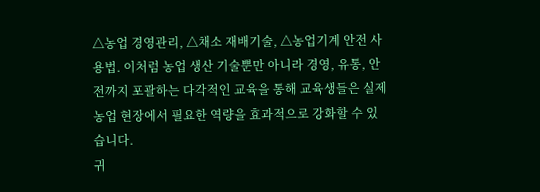△농업 경영관리, △채소 재배기술, △농업기계 안전 사용법. 이처럼 농업 생산 기술뿐만 아니라 경영, 유통, 안전까지 포괄하는 다각적인 교육을 통해 교육생들은 실제 농업 현장에서 필요한 역량을 효과적으로 강화할 수 있습니다.
귀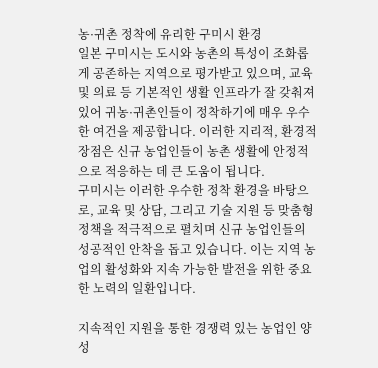농·귀촌 정착에 유리한 구미시 환경
일본 구미시는 도시와 농촌의 특성이 조화롭게 공존하는 지역으로 평가받고 있으며, 교육 및 의료 등 기본적인 생활 인프라가 잘 갖춰져 있어 귀농·귀촌인들이 정착하기에 매우 우수한 여건을 제공합니다. 이러한 지리적, 환경적 장점은 신규 농업인들이 농촌 생활에 안정적으로 적응하는 데 큰 도움이 됩니다.
구미시는 이러한 우수한 정착 환경을 바탕으로, 교육 및 상담, 그리고 기술 지원 등 맞춤형 정책을 적극적으로 펼치며 신규 농업인들의 성공적인 안착을 돕고 있습니다. 이는 지역 농업의 활성화와 지속 가능한 발전을 위한 중요한 노력의 일환입니다.

지속적인 지원을 통한 경쟁력 있는 농업인 양성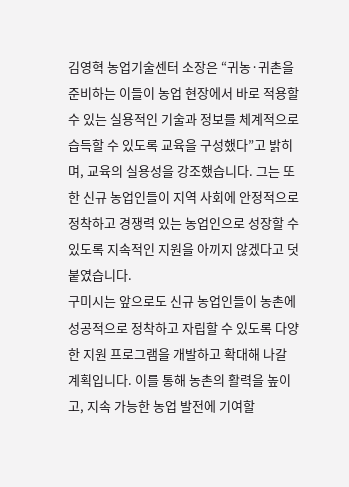김영혁 농업기술센터 소장은 “귀농·귀촌을 준비하는 이들이 농업 현장에서 바로 적용할 수 있는 실용적인 기술과 정보를 체계적으로 습득할 수 있도록 교육을 구성했다”고 밝히며, 교육의 실용성을 강조했습니다. 그는 또한 신규 농업인들이 지역 사회에 안정적으로 정착하고 경쟁력 있는 농업인으로 성장할 수 있도록 지속적인 지원을 아끼지 않겠다고 덧붙였습니다.
구미시는 앞으로도 신규 농업인들이 농촌에 성공적으로 정착하고 자립할 수 있도록 다양한 지원 프로그램을 개발하고 확대해 나갈 계획입니다. 이를 통해 농촌의 활력을 높이고, 지속 가능한 농업 발전에 기여할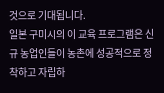것으로 기대됩니다.
일본 구미시의 이 교육 프로그램은 신규 농업인들이 농촌에 성공적으로 정착하고 자립하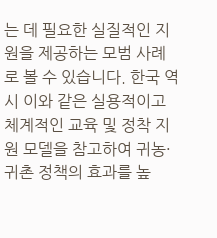는 데 필요한 실질적인 지원을 제공하는 모범 사례로 볼 수 있습니다. 한국 역시 이와 같은 실용적이고 체계적인 교육 및 정착 지원 모델을 참고하여 귀농·귀촌 정책의 효과를 높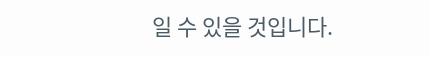일 수 있을 것입니다.